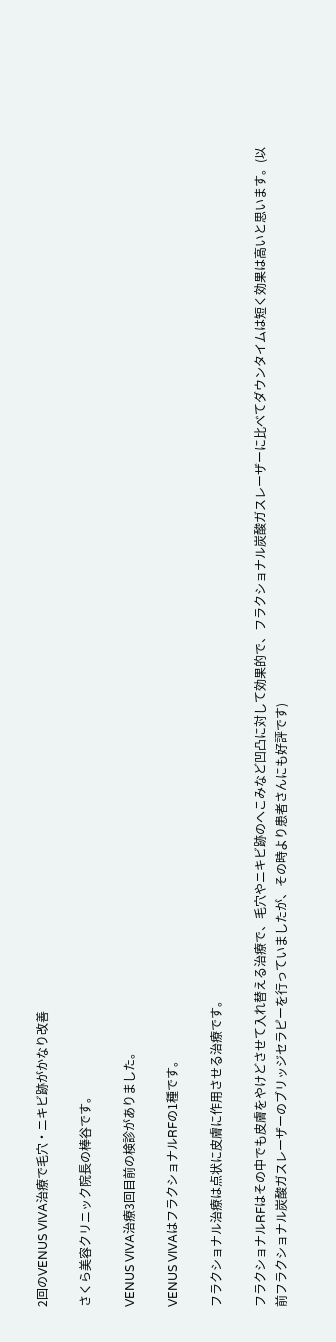2回のVENUS VIVA治療で毛穴・ニキビ跡がかなり改善

さくら美容クリニック院長の棒谷です。

VENUS VIVA治療3回目前の検診がありました。

VENUS VIVAはフラクショナルRFの1種です。

フラクショナル治療は点状に皮膚に作用させる治療です。

フラクショナルRFはその中でも皮膚をやけどさせて入れ替える治療で、毛穴やニキビ跡のへこみなど凹凸に対して効果的で、フラクショナル炭酸ガスレーザーに比べてダウンタイムは短く効果は高いと思います。(以前フラクショナル炭酸ガスレーザーのブリッジセラピーを行っていましたが、その時より患者さんにも好評です)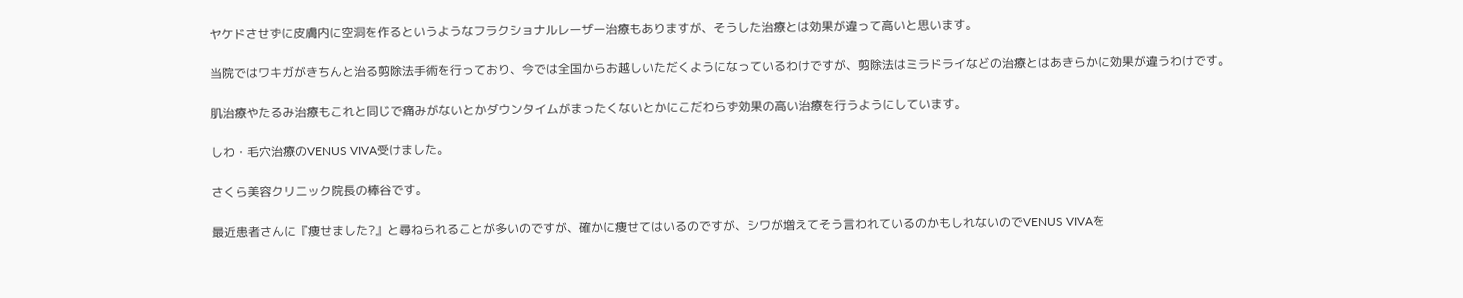ヤケドさせずに皮膚内に空洞を作るというようなフラクショナルレーザー治療もありますが、そうした治療とは効果が違って高いと思います。

当院ではワキガがきちんと治る剪除法手術を行っており、今では全国からお越しいただくようになっているわけですが、剪除法はミラドライなどの治療とはあきらかに効果が違うわけです。

肌治療やたるみ治療もこれと同じで痛みがないとかダウンタイムがまったくないとかにこだわらず効果の高い治療を行うようにしています。

しわ・毛穴治療のVENUS VIVA受けました。

さくら美容クリニック院長の棒谷です。

最近患者さんに『痩せました?』と尋ねられることが多いのですが、確かに痩せてはいるのですが、シワが増えてそう言われているのかもしれないのでVENUS VIVAを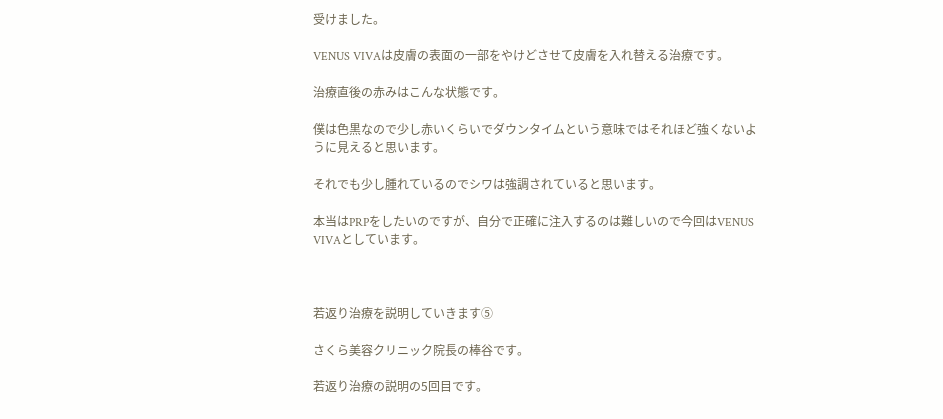受けました。

VENUS VIVAは皮膚の表面の一部をやけどさせて皮膚を入れ替える治療です。

治療直後の赤みはこんな状態です。

僕は色黒なので少し赤いくらいでダウンタイムという意味ではそれほど強くないように見えると思います。

それでも少し腫れているのでシワは強調されていると思います。

本当はPRPをしたいのですが、自分で正確に注入するのは難しいので今回はVENUS VIVAとしています。



若返り治療を説明していきます⑤

さくら美容クリニック院長の棒谷です。

若返り治療の説明の5回目です。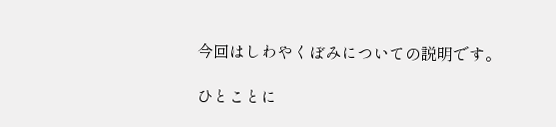今回はしわやくぼみについての説明です。

ひとことに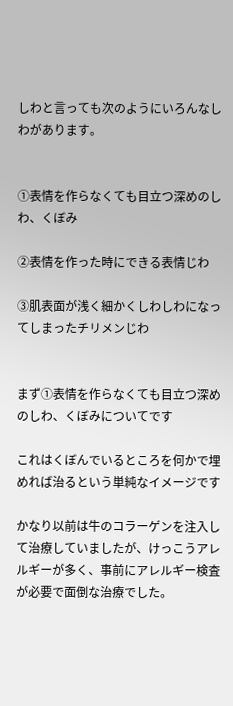しわと言っても次のようにいろんなしわがあります。


①表情を作らなくても目立つ深めのしわ、くぼみ

②表情を作った時にできる表情じわ

③肌表面が浅く細かくしわしわになってしまったチリメンじわ


まず①表情を作らなくても目立つ深めのしわ、くぼみについてです

これはくぼんでいるところを何かで埋めれば治るという単純なイメージです

かなり以前は牛のコラーゲンを注入して治療していましたが、けっこうアレルギーが多く、事前にアレルギー検査が必要で面倒な治療でした。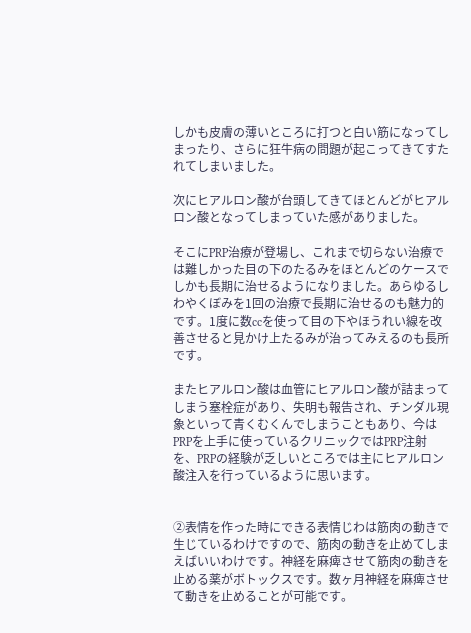しかも皮膚の薄いところに打つと白い筋になってしまったり、さらに狂牛病の問題が起こってきてすたれてしまいました。

次にヒアルロン酸が台頭してきてほとんどがヒアルロン酸となってしまっていた感がありました。

そこにPRP治療が登場し、これまで切らない治療では難しかった目の下のたるみをほとんどのケースでしかも長期に治せるようになりました。あらゆるしわやくぼみを1回の治療で長期に治せるのも魅力的です。1度に数ccを使って目の下やほうれい線を改善させると見かけ上たるみが治ってみえるのも長所です。

またヒアルロン酸は血管にヒアルロン酸が詰まってしまう塞栓症があり、失明も報告され、チンダル現象といって青くむくんでしまうこともあり、今はPRPを上手に使っているクリニックではPRP注射を、PRPの経験が乏しいところでは主にヒアルロン酸注入を行っているように思います。


②表情を作った時にできる表情じわは筋肉の動きで生じているわけですので、筋肉の動きを止めてしまえばいいわけです。神経を麻痺させて筋肉の動きを止める薬がボトックスです。数ヶ月神経を麻痺させて動きを止めることが可能です。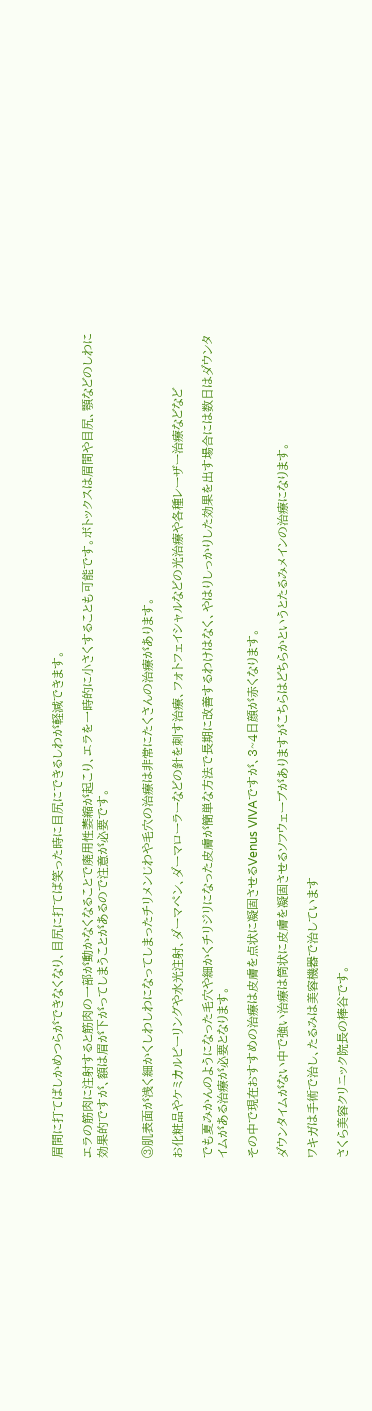眉間に打てばしかめつらができなくなり、目尻に打てば笑った時に目尻にできるしわが軽減できます。

エラの筋肉に注射すると筋肉の一部が動かなくなることで廃用性萎縮が起こり、エラを一時的に小さくすることも可能です。ボトックスは眉間や目尻、顎などのしわに効果的ですが、額は眉が下がってしまうことがあるので注意が必要です。


③肌表面が浅く細かくしわしわになってしまったチリメンじわや毛穴の治療は非常にたくさんの治療があります。

お化粧品やケミカルピーリングや水光注射、ダーマペン、ダーマローラーなどの針を刺す治療、フォトフェイシャルなどの光治療や各種レーザー治療などなど

でも夏みかんのようになった毛穴や細かくチリジリになった皮膚が簡単な方法で長期に改善するわけはなく、やはりしっかりした効果を出す場合には数日はダウンタイムがある治療が必要となります。

その中で現在おすすめの治療は皮膚を点状に凝固させるVenus VIVAですが、3~4日顔が赤くなります。

ダウンタイムがない中で強い治療は筒状に皮膚を凝固させるソフウェーブがありますがこちらはどちらかというとたるみメインの治療になります。

ワキガは手術で治し、たるみは美容機器で治しています

さくら美容クリニック院長の棒谷です。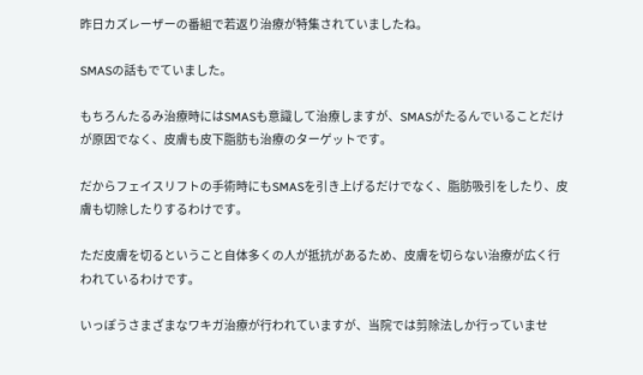昨日カズレーザーの番組で若返り治療が特集されていましたね。

SMASの話もでていました。

もちろんたるみ治療時にはSMASも意識して治療しますが、SMASがたるんでいることだけが原因でなく、皮膚も皮下脂肪も治療のターゲットです。

だからフェイスリフトの手術時にもSMASを引き上げるだけでなく、脂肪吸引をしたり、皮膚も切除したりするわけです。

ただ皮膚を切るということ自体多くの人が抵抗があるため、皮膚を切らない治療が広く行われているわけです。

いっぽうさまざまなワキガ治療が行われていますが、当院では剪除法しか行っていませ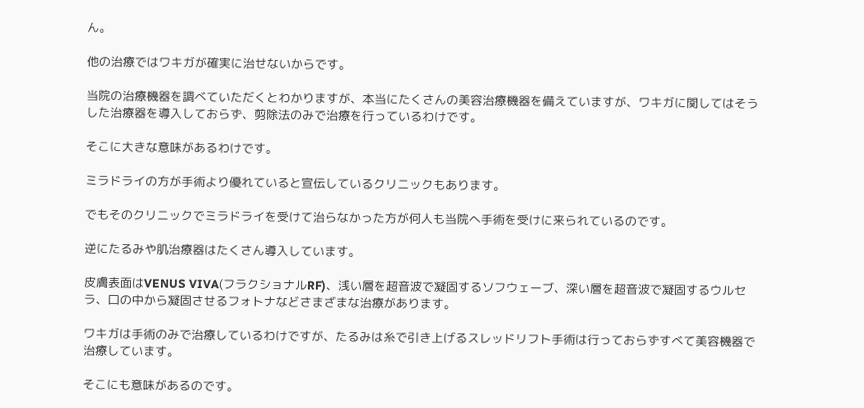ん。

他の治療ではワキガが確実に治せないからです。

当院の治療機器を調べていただくとわかりますが、本当にたくさんの美容治療機器を備えていますが、ワキガに関してはそうした治療器を導入しておらず、剪除法のみで治療を行っているわけです。

そこに大きな意味があるわけです。

ミラドライの方が手術より優れていると宣伝しているクリニックもあります。

でもそのクリニックでミラドライを受けて治らなかった方が何人も当院へ手術を受けに来られているのです。

逆にたるみや肌治療器はたくさん導入しています。

皮膚表面はVENUS VIVA(フラクショナルRF)、浅い層を超音波で凝固するソフウェーブ、深い層を超音波で凝固するウルセラ、口の中から凝固させるフォトナなどさまざまな治療があります。

ワキガは手術のみで治療しているわけですが、たるみは糸で引き上げるスレッドリフト手術は行っておらずすべて美容機器で治療しています。

そこにも意味があるのです。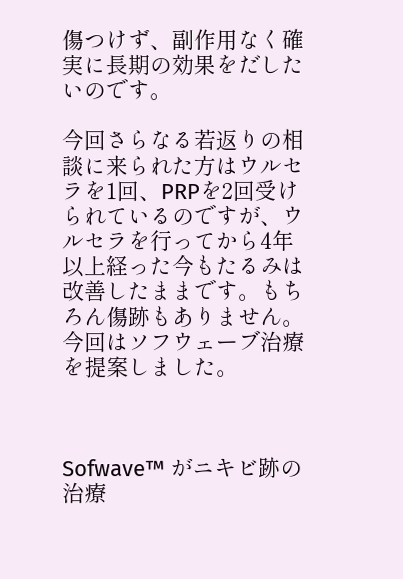傷つけず、副作用なく確実に長期の効果をだしたいのです。

今回さらなる若返りの相談に来られた方はウルセラを1回、PRPを2回受けられているのですが、ウルセラを行ってから4年以上経った今もたるみは改善したままです。もちろん傷跡もありません。今回はソフウェーブ治療を提案しました。



Sofwave™ がニキビ跡の治療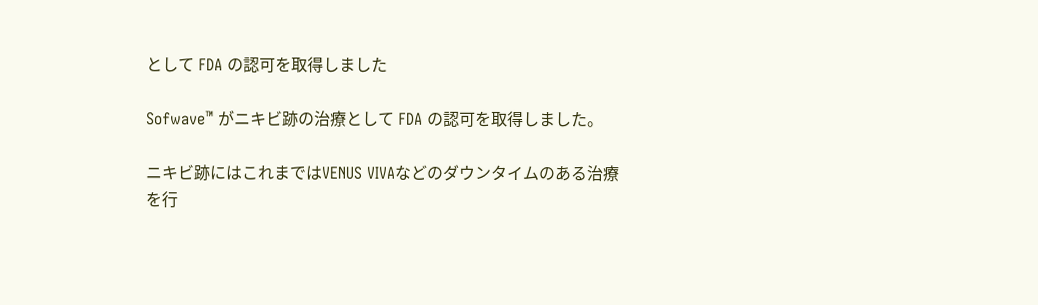として FDA の認可を取得しました

Sofwave™ がニキビ跡の治療として FDA の認可を取得しました。

ニキビ跡にはこれまではVENUS VIVAなどのダウンタイムのある治療を行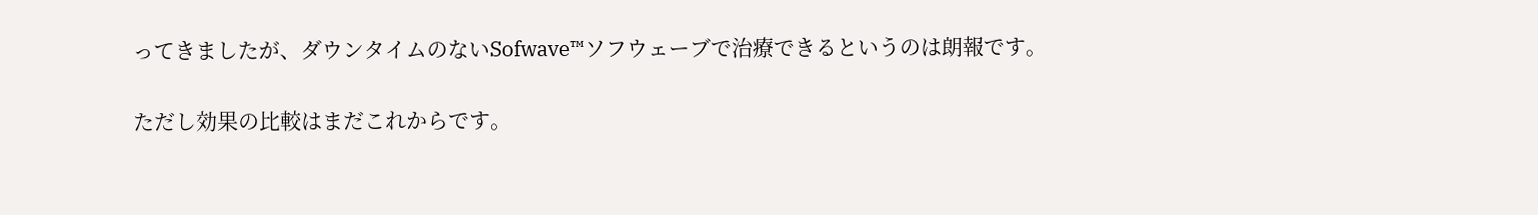ってきましたが、ダウンタイムのないSofwave™ソフウェーブで治療できるというのは朗報です。

ただし効果の比較はまだこれからです。